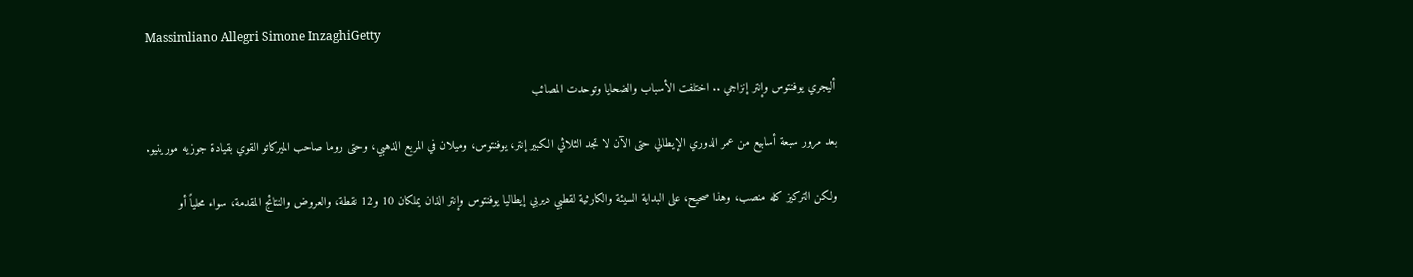Massimliano Allegri Simone InzaghiGetty

أليجري يوفنتوس وإنتر إنزاجي .. اختلفت الأسباب والضحايا وتوحدت المصائب

بعد مرور سبعة أسابيع من عمر الدوري الإيطالي حتى الآن لا تجد الثلاثي الكبير إنتر، يوفنتوس، وميلان في المربع الذهبي، وحتى روما صاحب الميركاتو القوي بقيادة جوزيه مورينيو.

ولكن التركيز كله منصب، وهذا صحيح، على البداية السيئة والكارثية لقطبي ديربي إيطاليا يوفنتوس وإنتر الذان يملكان 10 و12 نقطة، والعروض والنتائج المقدمة، سواء محلياً أو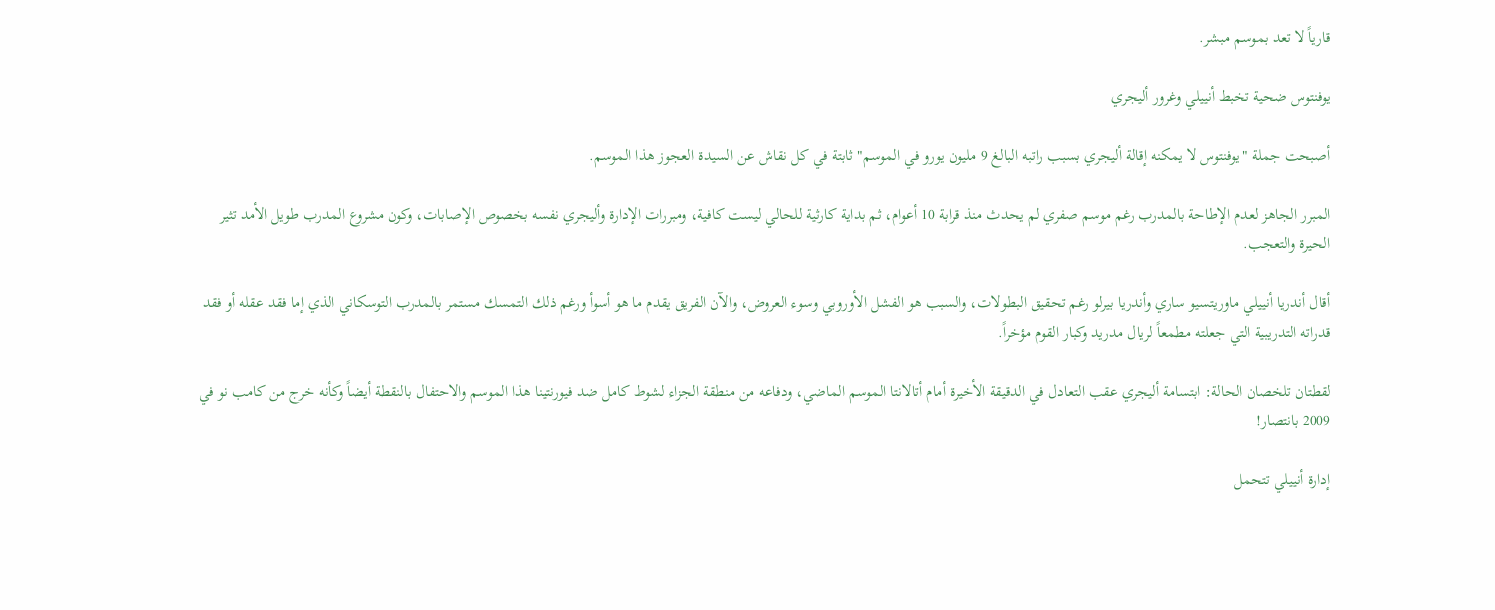قارياً لا تعد بموسم مبشر.

يوفنتوس ضحية تخبط أنييلي وغرور أليجري

أصبحت جملة "يوفنتوس لا يمكنه إقالة أليجري بسبب راتبه البالغ 9 مليون يورو في الموسم" ثابتة في كل نقاش عن السيدة العجوز هذا الموسم.

المبرر الجاهز لعدم الإطاحة بالمدرب رغم موسم صفري لم يحدث منذ قرابة 10 أعوام، ثم بداية كارثية للحالي ليست كافية، ومبررات الإدارة وأليجري نفسه بخصوص الإصابات، وكون مشروع المدرب طويل الأمد تثير الحيرة والتعجب.

أقال أندريا أنييلي ماوريتسيو ساري وأندريا بيرلو رغم تحقيق البطولات، والسبب هو الفشل الأوروبي وسوء العروض، والآن الفريق يقدم ما هو أسوأ ورغم ذلك التمسك مستمر بالمدرب التوسكاني الذي إما فقد عقله أو فقد قدراته التدريبية التي جعلته مطمعاً لريال مدريد وكبار القوم مؤخراً.

لقطتان تلخصان الحالة: ابتسامة أليجري عقب التعادل في الدقيقة الأخيرة أمام أتالانتا الموسم الماضي، ودفاعه من منطقة الجزاء لشوط كامل ضد فيورنتينا هذا الموسم والاحتفال بالنقطة أيضاً وكأنه خرج من كامب نو في 2009 بانتصار!

إدارة أنييلي تتحمل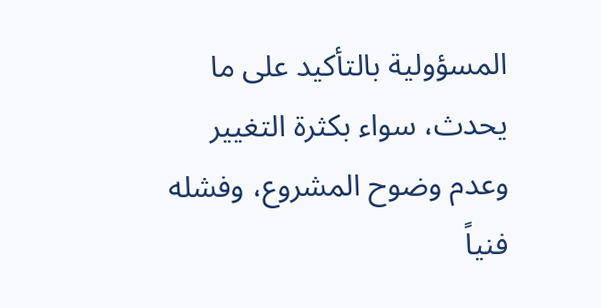المسؤولية بالتأكيد على ما يحدث، سواء بكثرة التغيير وعدم وضوح المشروع، وفشله فنياً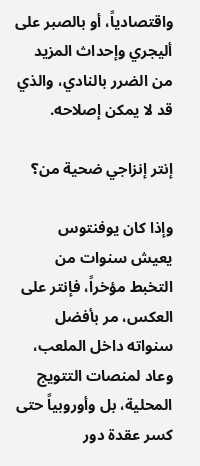واقتصادياً، أو بالصبر على أليجري وإحداث المزيد من الضرر بالنادي، والذي قد لا يمكن إصلاحه.

إنتر إنزاجي ضحية من؟

وإذا كان يوفنتوس يعيش سنوات من التخبط مؤخراً، فإنتر على العكس، مر بأفضل سنواته داخل الملعب، وعاد لمنصات التتويج المحلية، بل وأوروبياً حتى كسر عقدة دور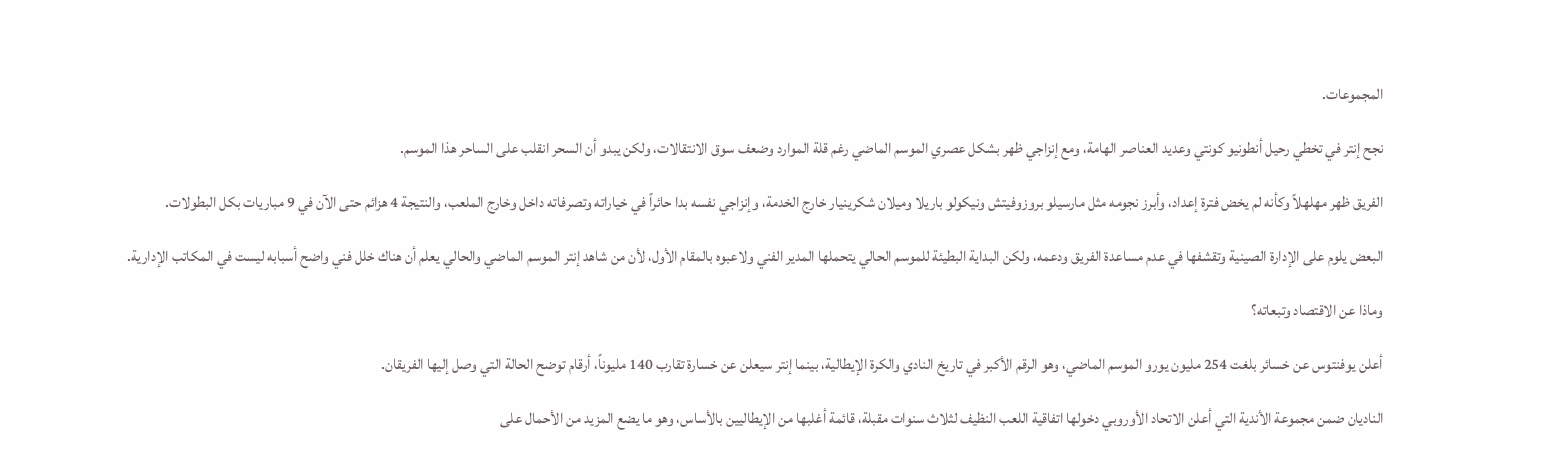المجموعات.

نجح إنتر في تخطي رحيل أنطونيو كونتي وعديد العناصر الهامة، ومع إنزاجي ظهر بشكل عصري الموسم الماضي رغم قلة الموارد وضعف سوق الانتقالات، ولكن يبدو أن السحر انقلب على الساحر هذا الموسم.

الفريق ظهر مهلهلاً وكأنه لم يخض فترة إعداد، وأبرز نجومه مثل مارسيلو بروزوفيتش ونيكولو باريلا وميلان شكرينيار خارج الخدمة، وإنزاجي نفسه بدا حائراً في خياراته وتصرفاته داخل وخارج الملعب، والنتيجة 4 هزائم حتى الآن في 9 مباريات بكل البطولات.

البعض يلوم على الإدارة الصينية وتقشفها في عدم مساعدة الفريق ودعمه، ولكن البداية البطيئة للموسم الحالي يتحملها المدير الفني ولاعبوه بالمقام الأول، لأن من شاهد إنتر الموسم الماضي والحالي يعلم أن هناك خلل فني واضح أسبابه ليست في المكاتب الإدارية.

وماذا عن الاقتصاد وتبعاته؟

أعلن يوفنتوس عن خسائر بلغت 254 مليون يورو الموسم الماضي، وهو الرقم الأكبر في تاريخ النادي والكرة الإيطالية، بينما إنتر سيعلن عن خسارة تقارب 140 مليوناً، أرقام توضح الحالة التي وصل إليها الفريقان.

الناديان ضمن مجموعة الأندية التي أعلن الاتحاد الأوروبي دخولها اتفاقية اللعب النظيف لثلاث سنوات مقبلة، قائمة أغلبها من الإيطاليين بالأساس، وهو ما يضع المزيد من الأحمال على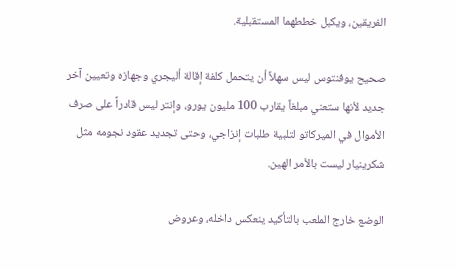الفريقين، ويكبل خططهما المستقبلية.

صحيح يوفنتوس ليس سهلاً أن يتحمل كلفة إقالة أليجري وجهازه وتعيين آخر جديد لأنها ستعني مبلغاً يقارب 100 مليون يورو، وإنتر ليس قادراً على صرف الأموال في الميركاتو لتلبية طلبات إنزاجي، وحتى تجديد عقود نجومه مثل شكرينيار ليست بالأمر الهين.

الوضع خارج الملعب بالتأكيد ينعكس داخله، وعروض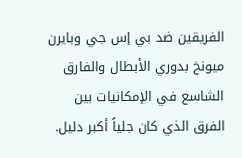الفريقين ضد بي إس جي وبايرن ميونخ بدوري الأبطال والفارق الشاسع في الإمكانيات بين الفرق الذي كان جلياً أكبر دليل.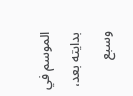الموسم في بدايته بعد، وسبع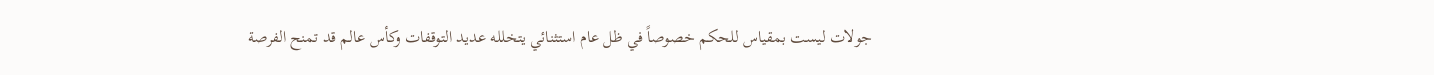جولات ليست بمقياس للحكم خصوصاً في ظل عام استثنائي يتخلله عديد التوقفات وكأس عالم قد تمنح الفرصة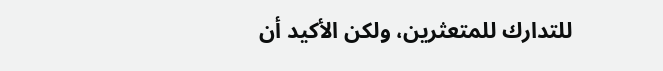للتدارك للمتعثرين، ولكن الأكيد أن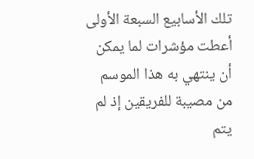تلك الأسابيع السبعة الأولى أعطت مؤشرات لما يمكن أن ينتهي به هذا الموسم من مصيبة للفريقين إذ لم يتم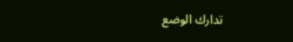تدارك الوضع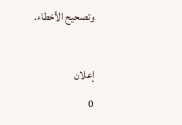وتصحيح الأخطاء.

إعلان
0